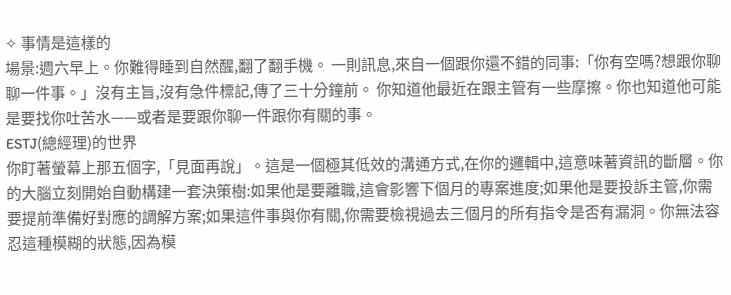✧ 事情是這樣的
場景:週六早上。你難得睡到自然醒,翻了翻手機。 一則訊息,來自一個跟你還不錯的同事:「你有空嗎?想跟你聊聊一件事。」沒有主旨,沒有急件標記,傳了三十分鐘前。 你知道他最近在跟主管有一些摩擦。你也知道他可能是要找你吐苦水——或者是要跟你聊一件跟你有關的事。
ESTJ(總經理)的世界
你盯著螢幕上那五個字,「見面再說」。這是一個極其低效的溝通方式,在你的邏輯中,這意味著資訊的斷層。你的大腦立刻開始自動構建一套決策樹:如果他是要離職,這會影響下個月的專案進度;如果他是要投訴主管,你需要提前準備好對應的調解方案;如果這件事與你有關,你需要檢視過去三個月的所有指令是否有漏洞。你無法容忍這種模糊的狀態,因為模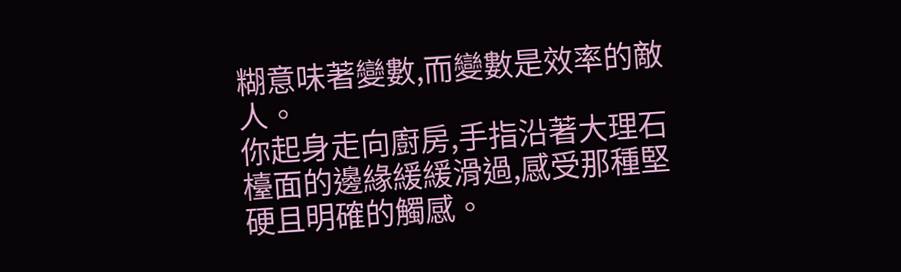糊意味著變數,而變數是效率的敵人。
你起身走向廚房,手指沿著大理石檯面的邊緣緩緩滑過,感受那種堅硬且明確的觸感。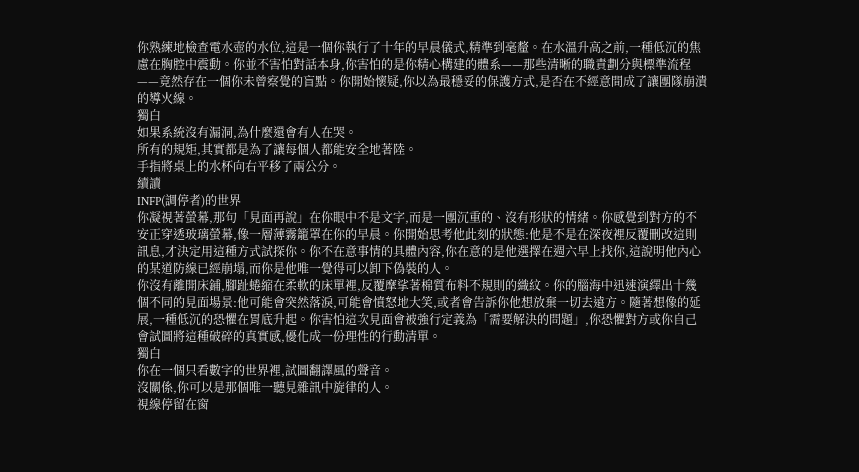你熟練地檢查電水壺的水位,這是一個你執行了十年的早晨儀式,精準到毫釐。在水溫升高之前,一種低沉的焦慮在胸腔中震動。你並不害怕對話本身,你害怕的是你精心構建的體系——那些清晰的職責劃分與標準流程——竟然存在一個你未曾察覺的盲點。你開始懷疑,你以為最穩妥的保護方式,是否在不經意間成了讓團隊崩潰的導火線。
獨白
如果系統沒有漏洞,為什麼還會有人在哭。
所有的規矩,其實都是為了讓每個人都能安全地著陸。
手指將桌上的水杯向右平移了兩公分。
續讀
INFP(調停者)的世界
你凝視著螢幕,那句「見面再說」在你眼中不是文字,而是一團沉重的、沒有形狀的情緒。你感覺到對方的不安正穿透玻璃螢幕,像一層薄霧籠罩在你的早晨。你開始思考他此刻的狀態:他是不是在深夜裡反覆刪改這則訊息,才決定用這種方式試探你。你不在意事情的具體內容,你在意的是他選擇在週六早上找你,這說明他內心的某道防線已經崩塌,而你是他唯一覺得可以卸下偽裝的人。
你沒有離開床鋪,腳趾蜷縮在柔軟的床單裡,反覆摩挲著棉質布料不規則的織紋。你的腦海中迅速演繹出十幾個不同的見面場景:他可能會突然落淚,可能會憤怒地大笑,或者會告訴你他想放棄一切去遠方。隨著想像的延展,一種低沉的恐懼在胃底升起。你害怕這次見面會被強行定義為「需要解決的問題」,你恐懼對方或你自己會試圖將這種破碎的真實感,優化成一份理性的行動清單。
獨白
你在一個只看數字的世界裡,試圖翻譯風的聲音。
沒關係,你可以是那個唯一聽見雜訊中旋律的人。
視線停留在窗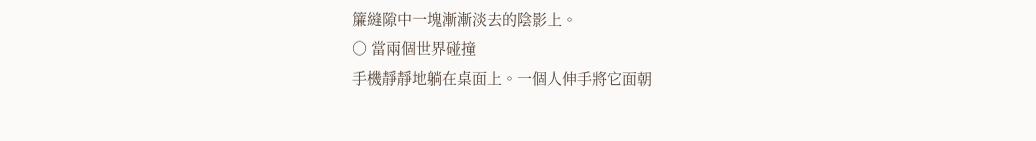簾縫隙中一塊漸漸淡去的陰影上。
○ 當兩個世界碰撞
手機靜靜地躺在桌面上。一個人伸手將它面朝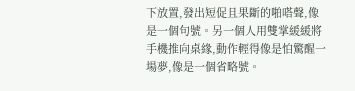下放置,發出短促且果斷的啪嗒聲,像是一個句號。另一個人用雙掌緩緩將手機推向桌緣,動作輕得像是怕驚醒一場夢,像是一個省略號。